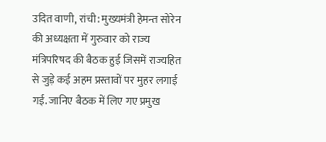उदित वाणी, रांची: मुख्यमंत्री हेमन्त सोरेन की अध्यक्षता में गुरुवार को राज्य मंत्रिपरिषद की बैठक हुई जिसमें राज्यहित से जुड़े कई अहम प्रस्तावों पर मुहर लगाई गई. जानिए बैठक में लिए गए प्रमुख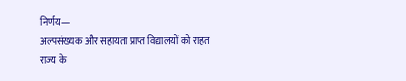निर्णय—
अल्पसंख्यक और सहायता प्राप्त विद्यालयों को राहत
राज्य के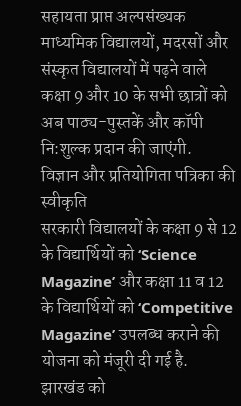सहायता प्राप्त अल्पसंख्यक माध्यमिक विद्यालयों, मदरसों और संस्कृत विद्यालयों में पढ़ने वाले कक्षा 9 और 10 के सभी छात्रों को अब पाठ्य-पुस्तकें और कॉपी नि:शुल्क प्रदान की जाएंगी.
विज्ञान और प्रतियोगिता पत्रिका की स्वीकृति
सरकारी विद्यालयों के कक्षा 9 से 12 के विद्यार्थियों को ‘Science Magazine’ और कक्षा 11 व 12 के विद्यार्थियों को ‘Competitive Magazine’ उपलब्ध कराने की योजना को मंजूरी दी गई है.
झारखंड को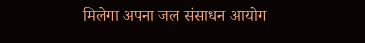मिलेगा अपना जल संसाधन आयोग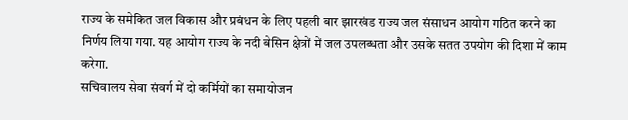राज्य के समेकित जल विकास और प्रबंधन के लिए पहली बार झारखंड राज्य जल संसाधन आयोग गठित करने का निर्णय लिया गया. यह आयोग राज्य के नदी बेसिन क्षेत्रों में जल उपलब्धता और उसके सतत उपयोग की दिशा में काम करेगा.
सचिवालय सेवा संवर्ग में दो कर्मियों का समायोजन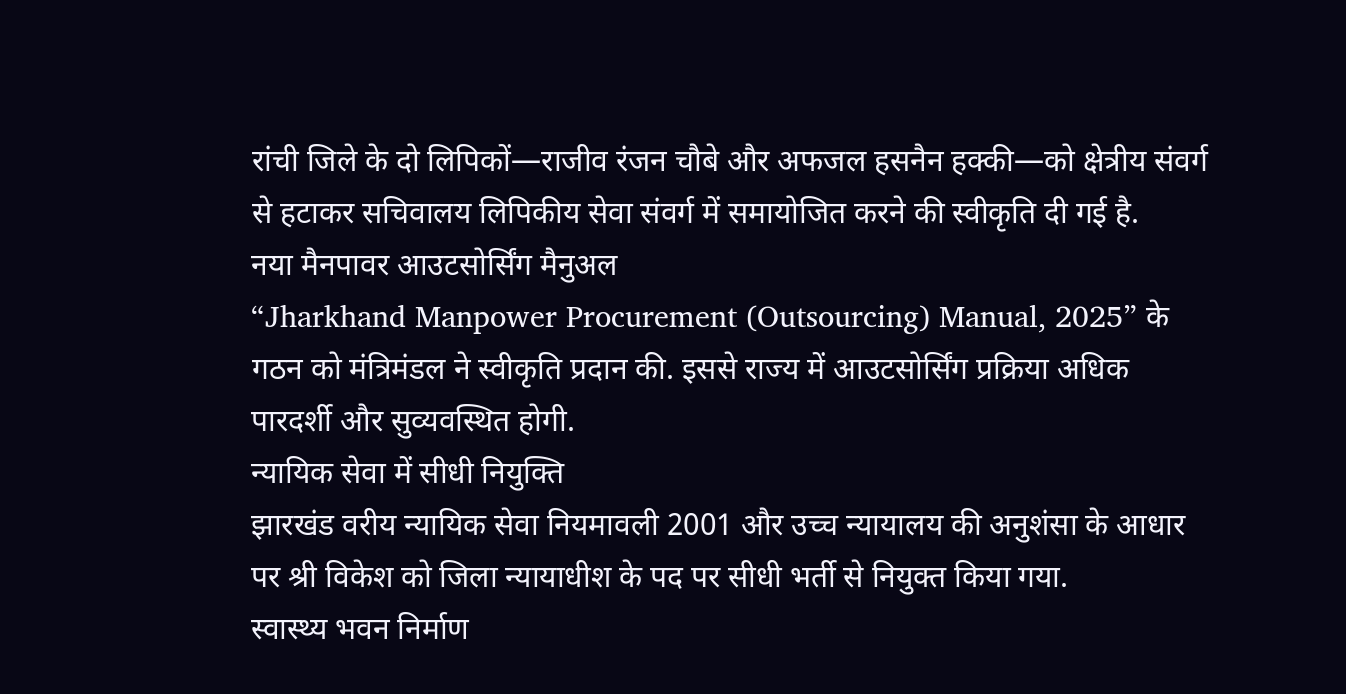रांची जिले के दो लिपिकों—राजीव रंजन चौबे और अफजल हसनैन हक्की—को क्षेत्रीय संवर्ग से हटाकर सचिवालय लिपिकीय सेवा संवर्ग में समायोजित करने की स्वीकृति दी गई है.
नया मैनपावर आउटसोर्सिंग मैनुअल
“Jharkhand Manpower Procurement (Outsourcing) Manual, 2025” के गठन को मंत्रिमंडल ने स्वीकृति प्रदान की. इससे राज्य में आउटसोर्सिंग प्रक्रिया अधिक पारदर्शी और सुव्यवस्थित होगी.
न्यायिक सेवा में सीधी नियुक्ति
झारखंड वरीय न्यायिक सेवा नियमावली 2001 और उच्च न्यायालय की अनुशंसा के आधार पर श्री विकेश को जिला न्यायाधीश के पद पर सीधी भर्ती से नियुक्त किया गया.
स्वास्थ्य भवन निर्माण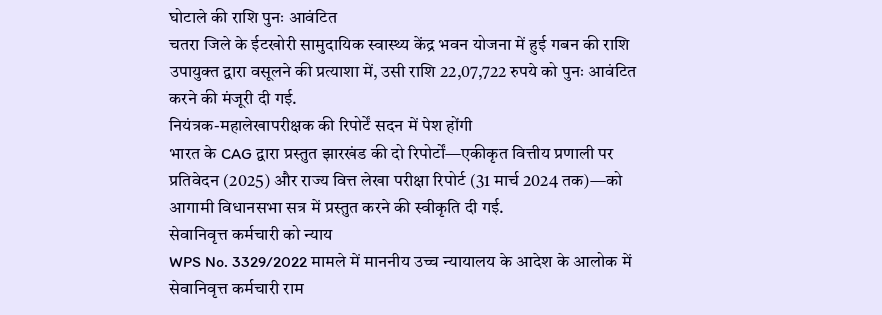घोटाले की राशि पुनः आवंटित
चतरा जिले के ईटखोरी सामुदायिक स्वास्थ्य केंद्र भवन योजना में हुई गबन की राशि उपायुक्त द्वारा वसूलने की प्रत्याशा में, उसी राशि 22,07,722 रुपये को पुनः आवंटित करने की मंजूरी दी गई.
नियंत्रक-महालेखापरीक्षक की रिपोर्टें सदन में पेश होंगी
भारत के CAG द्वारा प्रस्तुत झारखंड की दो रिपोर्टों—एकीकृत वित्तीय प्रणाली पर प्रतिवेदन (2025) और राज्य वित्त लेखा परीक्षा रिपोर्ट (31 मार्च 2024 तक)—को आगामी विधानसभा सत्र में प्रस्तुत करने की स्वीकृति दी गई.
सेवानिवृत्त कर्मचारी को न्याय
WPS No. 3329/2022 मामले में माननीय उच्च न्यायालय के आदेश के आलोक में सेवानिवृत्त कर्मचारी राम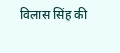विलास सिंह की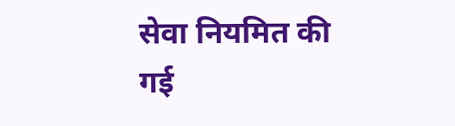सेवा नियमित की गई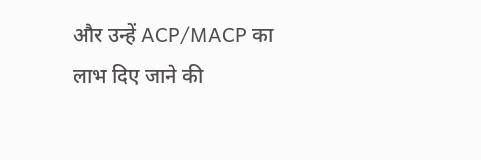और उन्हें ACP/MACP का लाभ दिए जाने की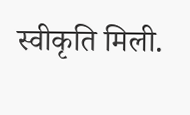स्वीकृति मिली.